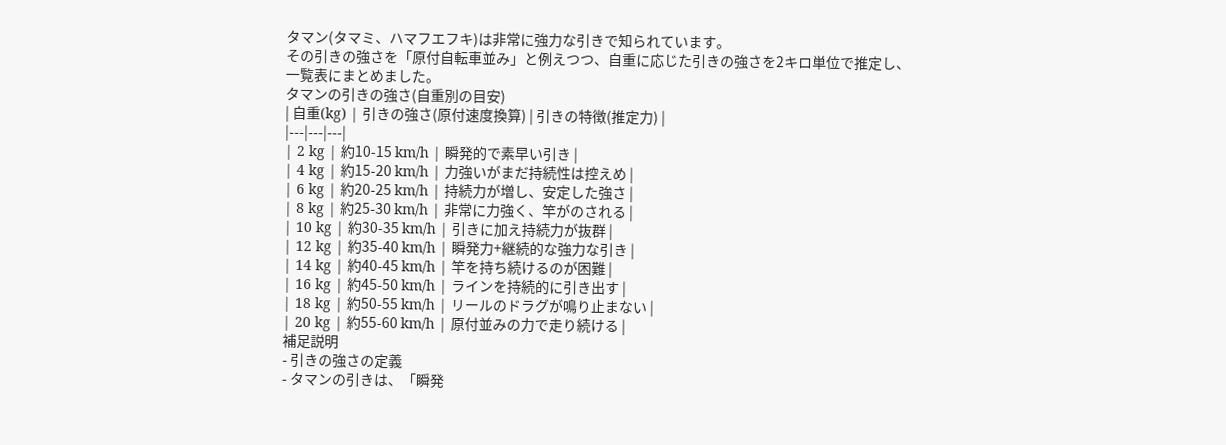タマン(タマミ、ハマフエフキ)は非常に強力な引きで知られています。
その引きの強さを「原付自転車並み」と例えつつ、自重に応じた引きの強さを2キロ単位で推定し、
一覧表にまとめました。
タマンの引きの強さ(自重別の目安)
| 自重(kg) | 引きの強さ(原付速度換算) | 引きの特徴(推定力) |
|---|---|---|
| 2 kg | 約10-15 km/h | 瞬発的で素早い引き |
| 4 kg | 約15-20 km/h | 力強いがまだ持続性は控えめ |
| 6 kg | 約20-25 km/h | 持続力が増し、安定した強さ |
| 8 kg | 約25-30 km/h | 非常に力強く、竿がのされる |
| 10 kg | 約30-35 km/h | 引きに加え持続力が抜群 |
| 12 kg | 約35-40 km/h | 瞬発力+継続的な強力な引き |
| 14 kg | 約40-45 km/h | 竿を持ち続けるのが困難 |
| 16 kg | 約45-50 km/h | ラインを持続的に引き出す |
| 18 kg | 約50-55 km/h | リールのドラグが鳴り止まない |
| 20 kg | 約55-60 km/h | 原付並みの力で走り続ける |
補足説明
- 引きの強さの定義
- タマンの引きは、「瞬発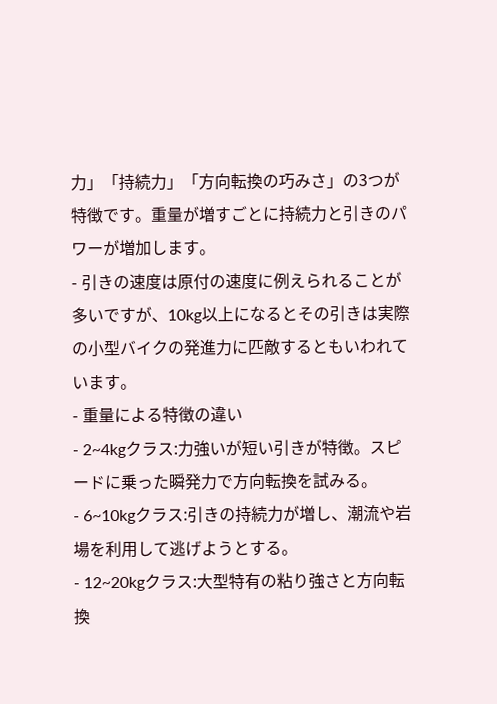力」「持続力」「方向転換の巧みさ」の3つが特徴です。重量が増すごとに持続力と引きのパワーが増加します。
- 引きの速度は原付の速度に例えられることが多いですが、10kg以上になるとその引きは実際の小型バイクの発進力に匹敵するともいわれています。
- 重量による特徴の違い
- 2~4kgクラス:力強いが短い引きが特徴。スピードに乗った瞬発力で方向転換を試みる。
- 6~10kgクラス:引きの持続力が増し、潮流や岩場を利用して逃げようとする。
- 12~20kgクラス:大型特有の粘り強さと方向転換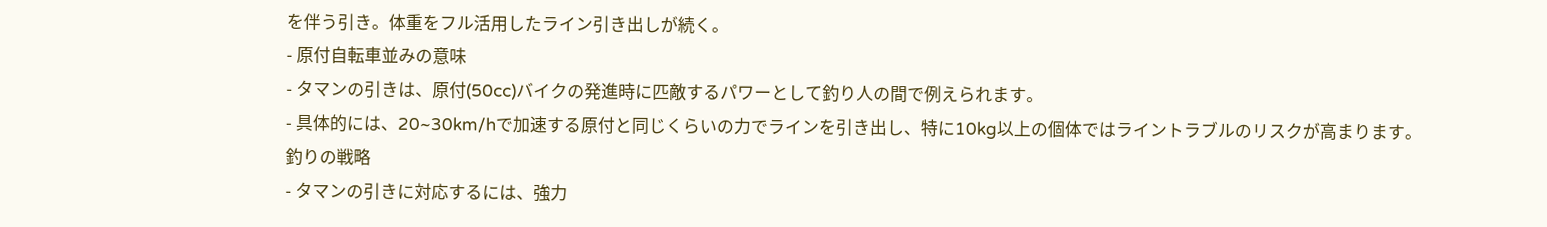を伴う引き。体重をフル活用したライン引き出しが続く。
- 原付自転車並みの意味
- タマンの引きは、原付(50cc)バイクの発進時に匹敵するパワーとして釣り人の間で例えられます。
- 具体的には、20~30km/hで加速する原付と同じくらいの力でラインを引き出し、特に10kg以上の個体ではライントラブルのリスクが高まります。
釣りの戦略
- タマンの引きに対応するには、強力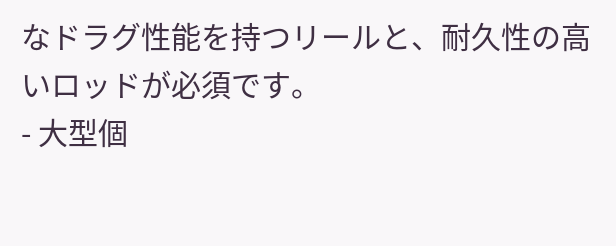なドラグ性能を持つリールと、耐久性の高いロッドが必須です。
- 大型個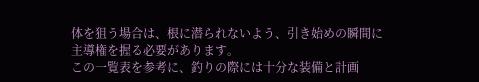体を狙う場合は、根に潜られないよう、引き始めの瞬間に主導権を握る必要があります。
この一覧表を参考に、釣りの際には十分な装備と計画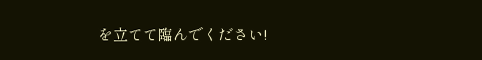を立てて臨んでください!